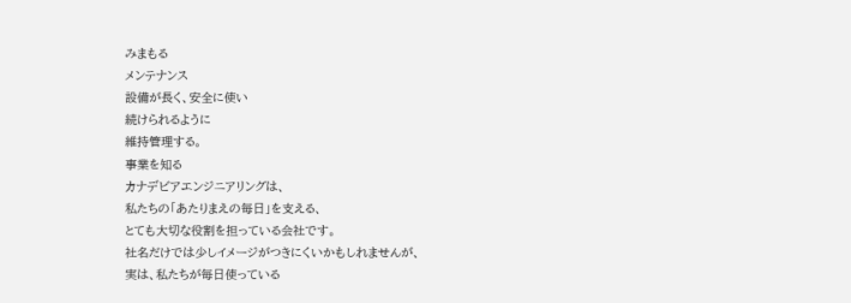みまもる
メンテナンス
設備が長く、安全に使い
続けられるように
維持管理する。
事業を知る
カナデビアエンジニアリングは、
私たちの「あたりまえの毎日」を支える、
とても大切な役割を担っている会社です。
社名だけでは少しイメージがつきにくいかもしれませんが、
実は、私たちが毎日使っている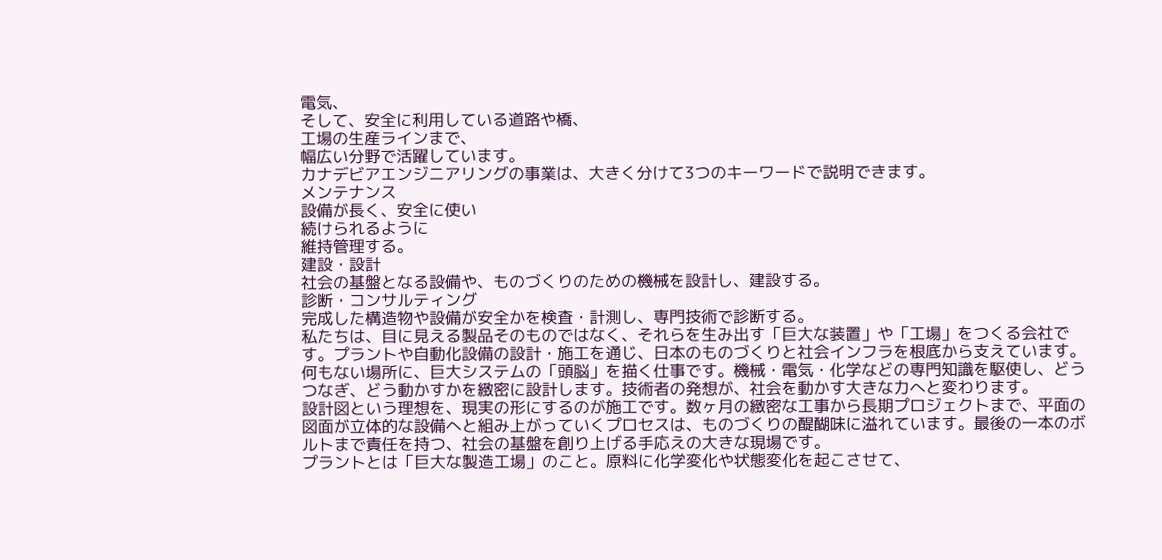電気、
そして、安全に利用している道路や橋、
工場の生産ラインまで、
幅広い分野で活躍しています。
カナデビアエンジニアリングの事業は、大きく分けて3つのキーワードで説明できます。
メンテナンス
設備が長く、安全に使い
続けられるように
維持管理する。
建設・設計
社会の基盤となる設備や、ものづくりのための機械を設計し、建設する。
診断・コンサルティング
完成した構造物や設備が安全かを検査・計測し、専門技術で診断する。
私たちは、目に見える製品そのものではなく、それらを生み出す「巨大な装置」や「工場」をつくる会社です。プラントや自動化設備の設計・施工を通じ、日本のものづくりと社会インフラを根底から支えています。
何もない場所に、巨大システムの「頭脳」を描く仕事です。機械・電気・化学などの専門知識を駆使し、どうつなぎ、どう動かすかを緻密に設計します。技術者の発想が、社会を動かす大きな力へと変わります。
設計図という理想を、現実の形にするのが施工です。数ヶ月の緻密な工事から長期プロジェクトまで、平面の図面が立体的な設備へと組み上がっていくプロセスは、ものづくりの醍醐味に溢れています。最後の一本のボルトまで責任を持つ、社会の基盤を創り上げる手応えの大きな現場です。
プラントとは「巨大な製造工場」のこと。原料に化学変化や状態変化を起こさせて、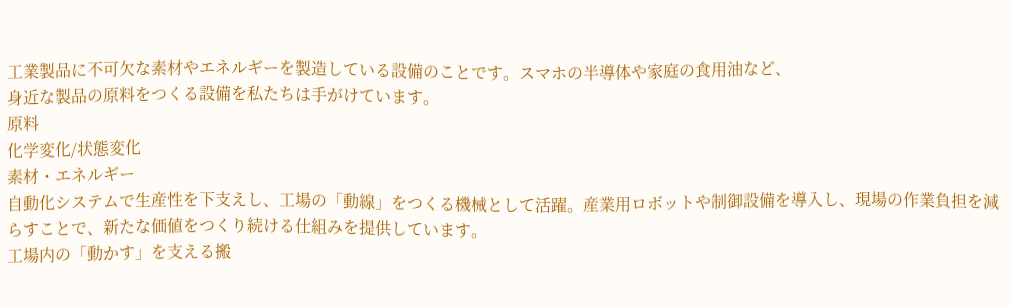工業製品に不可欠な素材やエネルギーを製造している設備のことです。スマホの半導体や家庭の食用油など、
身近な製品の原料をつくる設備を私たちは手がけています。
原料
化学変化/状態変化
素材・エネルギー
自動化システムで生産性を下支えし、工場の「動線」をつくる機械として活躍。産業用ロボットや制御設備を導入し、現場の作業負担を減らすことで、新たな価値をつくり続ける仕組みを提供しています。
工場内の「動かす」を支える搬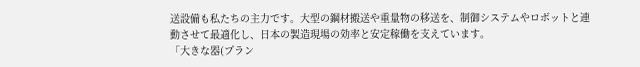送設備も私たちの主力です。大型の鋼材搬送や重量物の移送を、制御システムやロボットと連動させて最適化し、日本の製造現場の効率と安定稼働を支えています。
「大きな器(プラン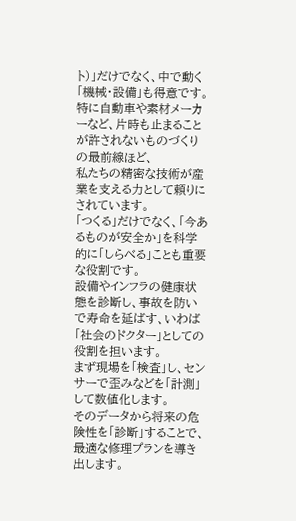ト)」だけでなく、中で動く「機械・設備」も得意です。
特に自動車や素材メーカーなど、片時も止まることが許されないものづくりの最前線ほど、
私たちの精密な技術が産業を支える力として頼りにされています。
「つくる」だけでなく、「今あるものが安全か」を科学的に「しらべる」ことも重要な役割です。
設備やインフラの健康状態を診断し、事故を防いで寿命を延ばす、いわば「社会のドクター」としての役割を担います。
まず現場を「検査」し、センサーで歪みなどを「計測」して数値化します。
そのデータから将来の危険性を「診断」することで、最適な修理プランを導き出します。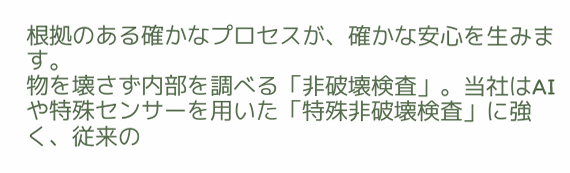根拠のある確かなプロセスが、確かな安心を生みます。
物を壊さず内部を調べる「非破壊検査」。当社はAIや特殊センサーを用いた「特殊非破壊検査」に強く、従来の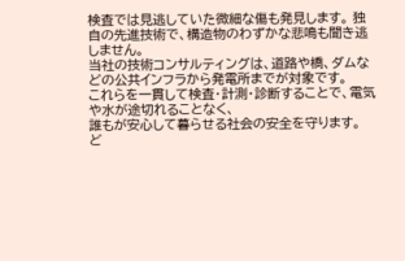検査では見逃していた微細な傷も発見します。 独自の先進技術で、構造物のわずかな悲鳴も聞き逃しません。
当社の技術コンサルティングは、道路や橋、ダムなどの公共インフラから発電所までが対象です。
これらを一貫して検査・計測・診断することで、電気や水が途切れることなく、
誰もが安心して暮らせる社会の安全を守ります。
ど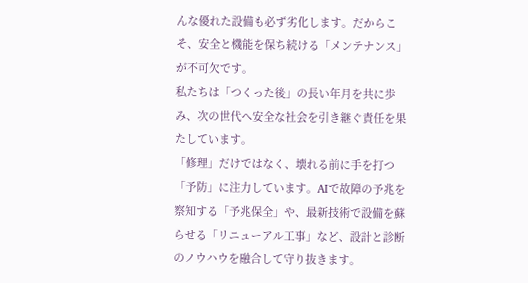んな優れた設備も必ず劣化します。だからこそ、安全と機能を保ち続ける「メンテナンス」が不可欠です。
私たちは「つくった後」の長い年月を共に歩み、次の世代へ安全な社会を引き継ぐ責任を果たしています。
「修理」だけではなく、壊れる前に手を打つ「予防」に注力しています。AIで故障の予兆を察知する「予兆保全」や、最新技術で設備を蘇らせる「リニューアル工事」など、設計と診断のノウハウを融合して守り抜きます。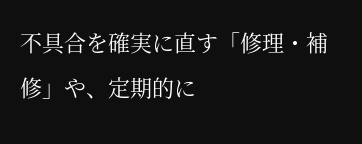不具合を確実に直す「修理・補修」や、定期的に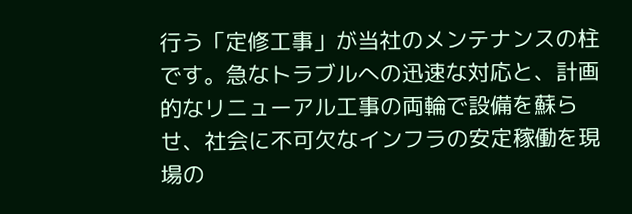行う「定修工事」が当社のメンテナンスの柱です。急なトラブルへの迅速な対応と、計画的なリニューアル工事の両輪で設備を蘇らせ、社会に不可欠なインフラの安定稼働を現場の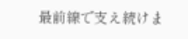最前線で支え続けま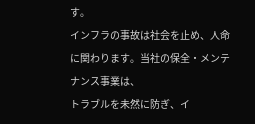す。
インフラの事故は社会を止め、人命に関わります。当社の保全・メンテナンス事業は、
トラブルを未然に防ぎ、イ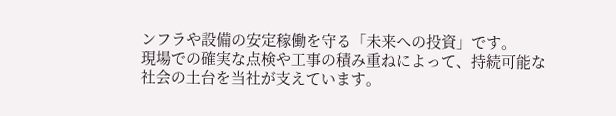ンフラや設備の安定稼働を守る「未来への投資」です。
現場での確実な点検や工事の積み重ねによって、持続可能な社会の土台を当社が支えています。